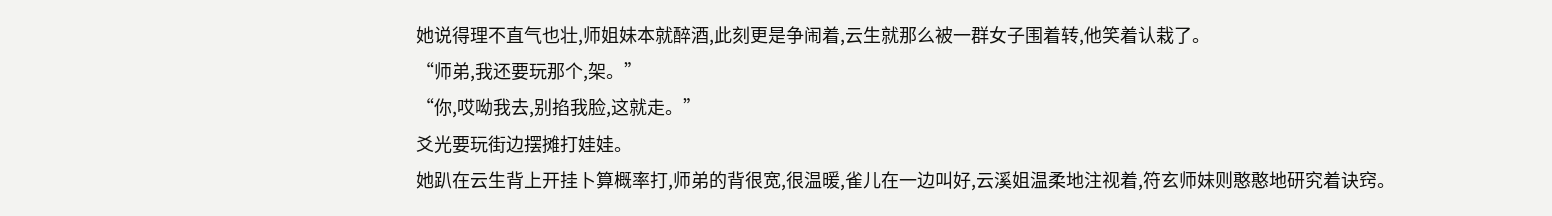她说得理不直气也壮,师姐妹本就醉酒,此刻更是争闹着,云生就那么被一群女子围着转,他笑着认栽了。
“师弟,我还要玩那个,架。”
“你,哎呦我去,别掐我脸,这就走。”
爻光要玩街边摆摊打娃娃。
她趴在云生背上开挂卜算概率打,师弟的背很宽,很温暖,雀儿在一边叫好,云溪姐温柔地注视着,符玄师妹则憨憨地研究着诀窍。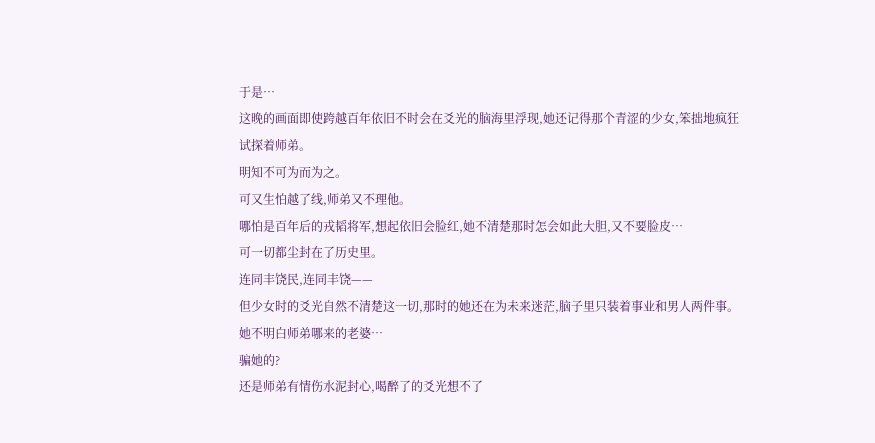于是…
这晚的画面即使跨越百年依旧不时会在爻光的脑海里浮现,她还记得那个青涩的少女,笨拙地疯狂试探着师弟。
明知不可为而为之。
可又生怕越了线,师弟又不理他。
哪怕是百年后的戎韬将军,想起依旧会脸红,她不清楚那时怎会如此大胆,又不要脸皮…
可一切都尘封在了历史里。
连同丰饶民,连同丰饶——
但少女时的爻光自然不清楚这一切,那时的她还在为未来迷茫,脑子里只装着事业和男人两件事。
她不明白师弟哪来的老婆…
骗她的?
还是师弟有情伤水泥封心,喝醉了的爻光想不了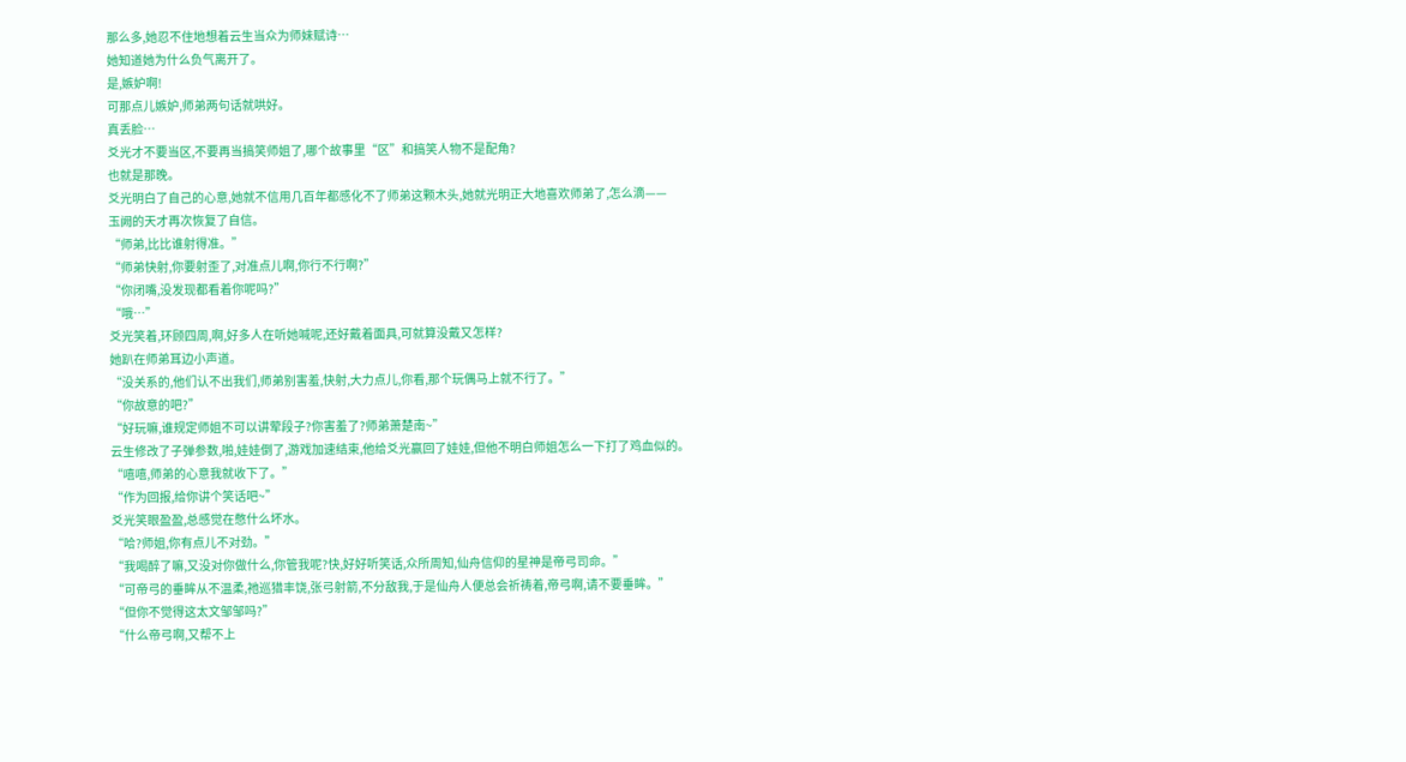那么多,她忍不住地想着云生当众为师妹赋诗…
她知道她为什么负气离开了。
是,嫉妒啊!
可那点儿嫉妒,师弟两句话就哄好。
真丢脸…
爻光才不要当区,不要再当搞笑师姐了,哪个故事里“区”和搞笑人物不是配角?
也就是那晚。
爻光明白了自己的心意,她就不信用几百年都感化不了师弟这颗木头,她就光明正大地喜欢师弟了,怎么滴——
玉阙的天才再次恢复了自信。
“师弟,比比谁射得准。”
“师弟快射,你要射歪了,对准点儿啊,你行不行啊?”
“你闭嘴,没发现都看着你呢吗?”
“哦…”
爻光笑着,环顾四周,啊,好多人在听她喊呢,还好戴着面具,可就算没戴又怎样?
她趴在师弟耳边小声道。
“没关系的,他们认不出我们,师弟别害羞,快射,大力点儿,你看,那个玩偶马上就不行了。”
“你故意的吧?”
“好玩嘛,谁规定师姐不可以讲荤段子?你害羞了?师弟萧楚南~”
云生修改了子弹参数,啪,娃娃倒了,游戏加速结束,他给爻光赢回了娃娃,但他不明白师姐怎么一下打了鸡血似的。
“嘻嘻,师弟的心意我就收下了。”
“作为回报,给你讲个笑话吧~”
爻光笑眼盈盈,总感觉在憋什么坏水。
“哈?师姐,你有点儿不对劲。”
“我喝醉了嘛,又没对你做什么,你管我呢?快,好好听笑话,众所周知,仙舟信仰的星神是帝弓司命。”
“可帝弓的垂眸从不温柔,祂巡猎丰饶,张弓射箭,不分敌我,于是仙舟人便总会祈祷着,帝弓啊,请不要垂眸。”
“但你不觉得这太文邹邹吗?”
“什么帝弓啊,又帮不上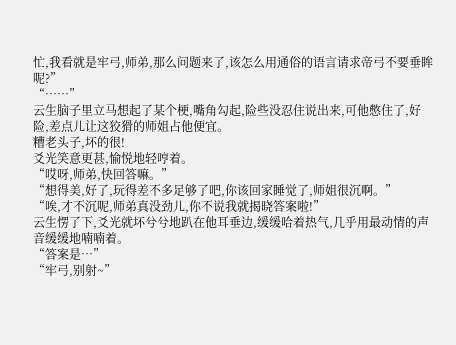忙,我看就是牢弓,师弟,那么问题来了,该怎么用通俗的语言请求帝弓不要垂眸呢?”
“……”
云生脑子里立马想起了某个梗,嘴角勾起,险些没忍住说出来,可他憋住了,好险,差点儿让这狡猾的师姐占他便宜。
糟老头子,坏的很!
爻光笑意更甚,愉悦地轻哼着。
“哎呀,师弟,快回答嘛。”
“想得美,好了,玩得差不多足够了吧,你该回家睡觉了,师姐很沉啊。”
“唉,才不沉呢,师弟真没劲儿,你不说我就揭晓答案啦!”
云生愣了下,爻光就坏兮兮地趴在他耳垂边,缓缓哈着热气,几乎用最动情的声音缓缓地喃喃着。
“答案是…”
“牢弓,别射~”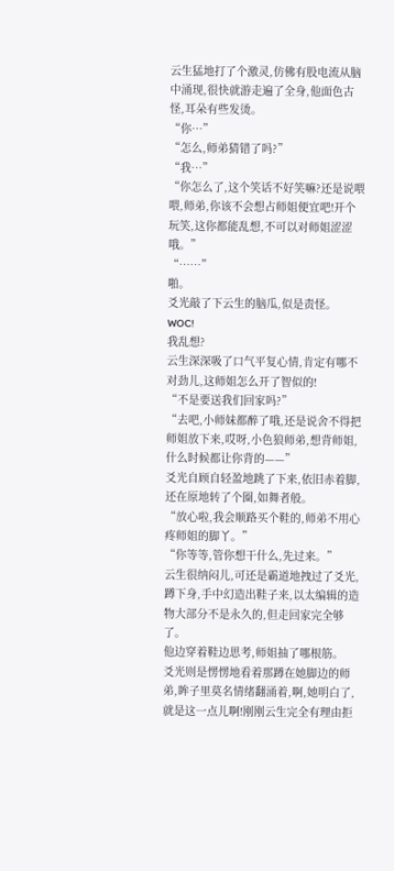云生猛地打了个激灵,仿佛有股电流从脑中涌现,很快就游走遍了全身,他面色古怪,耳朵有些发烫。
“你…”
“怎么,师弟猜错了吗?”
“我…”
“你怎么了,这个笑话不好笑嘛?还是说喂喂,师弟,你该不会想占师姐便宜吧!开个玩笑,这你都能乱想,不可以对师姐涩涩哦。”
“……”
啪。
爻光敲了下云生的脑瓜,似是责怪。
WOC!
我乱想?
云生深深吸了口气平复心情,肯定有哪不对劲儿,这师姐怎么开了智似的!
“不是要送我们回家吗?”
“去吧,小师妹都醉了哦,还是说舍不得把师姐放下来,哎呀,小色狼师弟,想背师姐,什么时候都让你背的——”
爻光自顾自轻盈地跳了下来,依旧赤着脚,还在原地转了个圈,如舞者般。
“放心啦,我会顺路买个鞋的,师弟不用心疼师姐的脚丫。”
“你等等,管你想干什么,先过来。”
云生很纳闷儿,可还是霸道地拽过了爻光,蹲下身,手中幻造出鞋子来,以太编辑的造物大部分不是永久的,但走回家完全够了。
他边穿着鞋边思考,师姐抽了哪根筋。
爻光则是愣愣地看着那蹲在她脚边的师弟,眸子里莫名情绪翻涌着,啊,她明白了,就是这一点儿啊!刚刚云生完全有理由拒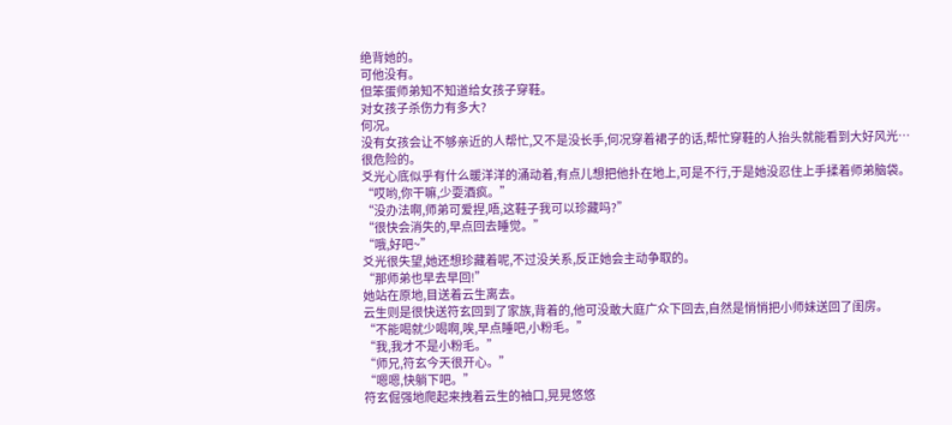绝背她的。
可他没有。
但笨蛋师弟知不知道给女孩子穿鞋。
对女孩子杀伤力有多大?
何况。
没有女孩会让不够亲近的人帮忙,又不是没长手,何况穿着裙子的话,帮忙穿鞋的人抬头就能看到大好风光…
很危险的。
爻光心底似乎有什么暖洋洋的涌动着,有点儿想把他扑在地上,可是不行,于是她没忍住上手揉着师弟脑袋。
“哎哟,你干嘛,少耍酒疯。”
“没办法啊,师弟可爱捏,唔,这鞋子我可以珍藏吗?”
“很快会消失的,早点回去睡觉。”
“哦,好吧~”
爻光很失望,她还想珍藏着呢,不过没关系,反正她会主动争取的。
“那师弟也早去早回!”
她站在原地,目送着云生离去。
云生则是很快送符玄回到了家族,背着的,他可没敢大庭广众下回去,自然是悄悄把小师妹送回了闺房。
“不能喝就少喝啊,唉,早点睡吧,小粉毛。”
“我,我才不是小粉毛。”
“师兄,符玄今天很开心。”
“嗯嗯,快躺下吧。”
符玄倔强地爬起来拽着云生的袖口,晃晃悠悠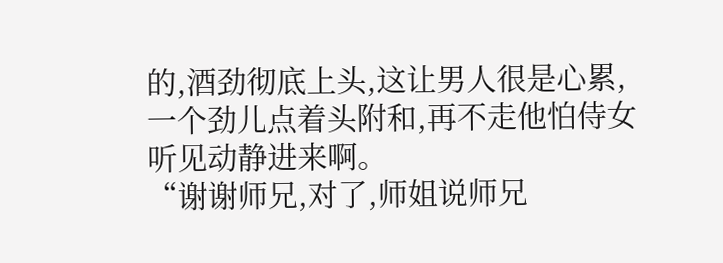的,酒劲彻底上头,这让男人很是心累,一个劲儿点着头附和,再不走他怕侍女听见动静进来啊。
“谢谢师兄,对了,师姐说师兄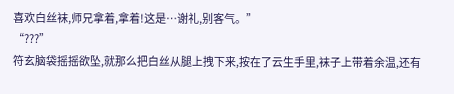喜欢白丝袜,师兄拿着,拿着!这是…谢礼,别客气。”
“???”
符玄脑袋摇摇欲坠,就那么把白丝从腿上拽下来,按在了云生手里,袜子上带着余温,还有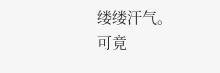缕缕汗气。
可竟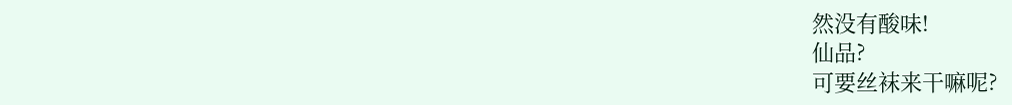然没有酸味!
仙品?
可要丝袜来干嘛呢?